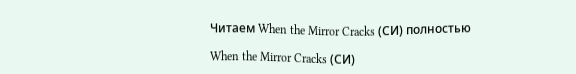Читаем When the Mirror Cracks (СИ) полностью

When the Mirror Cracks (СИ)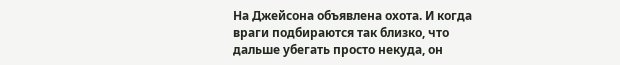На Джейсона объявлена охота. И когда враги подбираются так близко, что дальше убегать просто некуда, он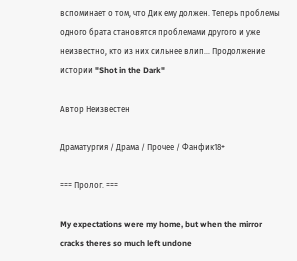вспоминает о том, что Дик ему должен. Теперь проблемы одного брата становятся проблемами другого и уже неизвестно, кто из них сильнее влип... Продолжение истории "Shot in the Dark"

Автор Неизвестeн

Драматургия / Драма / Прочее / Фанфик18+

=== Пролог. ===

My expectations were my home, but when the mirror cracks theres so much left undone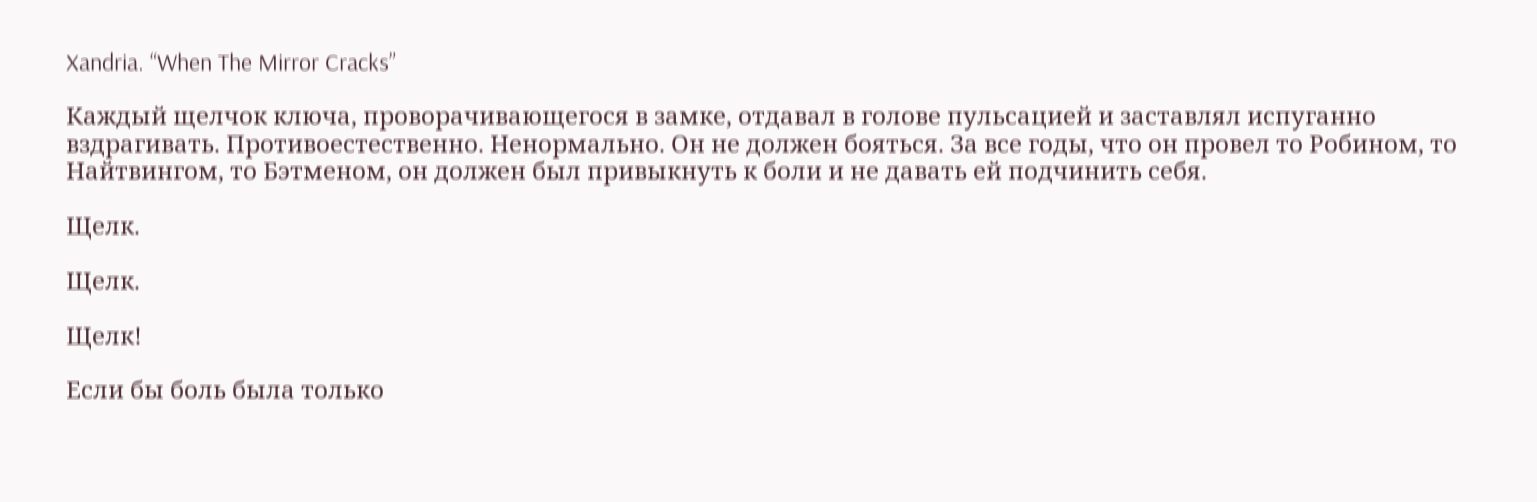Xandria. “When The Mirror Cracks”

Каждый щелчок ключа, проворачивающегося в замке, отдавал в голове пульсацией и заставлял испуганно вздрагивать. Противоестественно. Ненормально. Он не должен бояться. За все годы, что он провел то Робином, то Найтвингом, то Бэтменом, он должен был привыкнуть к боли и не давать ей подчинить себя.

Щелк.

Щелк.

Щелк!

Если бы боль была только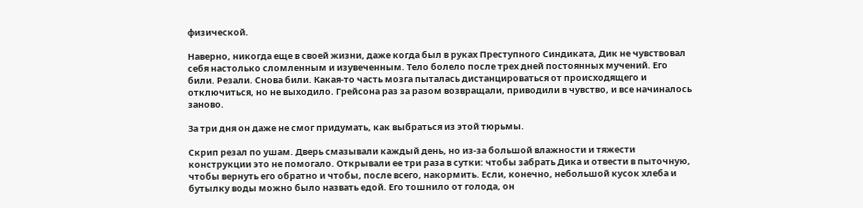физической.

Наверно, никогда еще в своей жизни, даже когда был в руках Преступного Синдиката, Дик не чувствовал себя настолько сломленным и изувеченным. Тело болело после трех дней постоянных мучений. Его били. Резали. Снова били. Какая-то часть мозга пыталась дистанцироваться от происходящего и отключиться, но не выходило. Грейсона раз за разом возвращали, приводили в чувство, и все начиналось заново.

За три дня он даже не смог придумать, как выбраться из этой тюрьмы.

Скрип резал по ушам. Дверь смазывали каждый день, но из-за большой влажности и тяжести конструкции это не помогало. Открывали ее три раза в сутки: чтобы забрать Дика и отвести в пыточную, чтобы вернуть его обратно и чтобы, после всего, накормить. Если, конечно, небольшой кусок хлеба и бутылку воды можно было назвать едой. Его тошнило от голода, он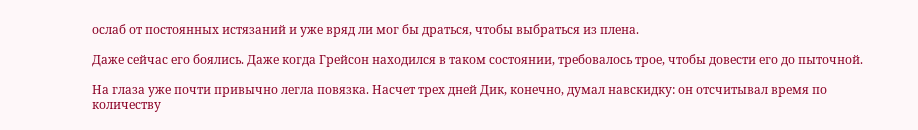ослаб от постоянных истязаний и уже вряд ли мог бы драться, чтобы выбраться из плена.

Даже сейчас его боялись. Даже когда Грейсон находился в таком состоянии, требовалось трое, чтобы довести его до пыточной.

На глаза уже почти привычно легла повязка. Насчет трех дней Дик, конечно, думал навскидку: он отсчитывал время по количеству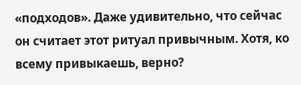«подходов». Даже удивительно, что сейчас он считает этот ритуал привычным. Хотя, ко всему привыкаешь, верно?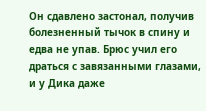Он сдавлено застонал, получив болезненный тычок в спину и едва не упав. Брюс учил его драться с завязанными глазами, и у Дика даже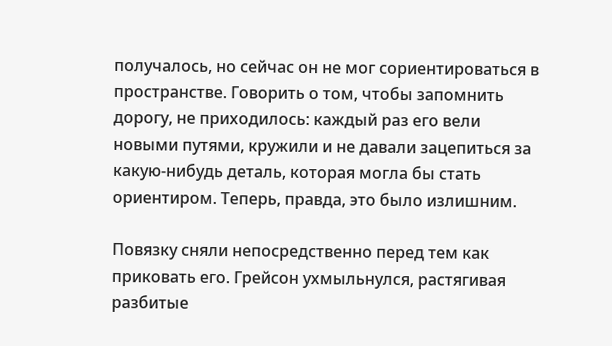получалось, но сейчас он не мог сориентироваться в пространстве. Говорить о том, чтобы запомнить дорогу, не приходилось: каждый раз его вели новыми путями, кружили и не давали зацепиться за какую-нибудь деталь, которая могла бы стать ориентиром. Теперь, правда, это было излишним.

Повязку сняли непосредственно перед тем как приковать его. Грейсон ухмыльнулся, растягивая разбитые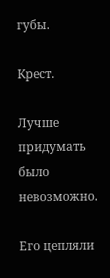губы.

Крест.

Лучше придумать было невозможно.

Его цепляли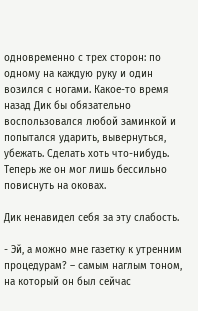одновременно с трех сторон: по одному на каждую руку и один возился с ногами. Какое-то время назад Дик бы обязательно воспользовался любой заминкой и попытался ударить, вывернуться, убежать. Сделать хоть что-нибудь. Теперь же он мог лишь бессильно повиснуть на оковах.

Дик ненавидел себя за эту слабость.

- Эй, а можно мне газетку к утренним процедурам? – самым наглым тоном, на который он был сейчас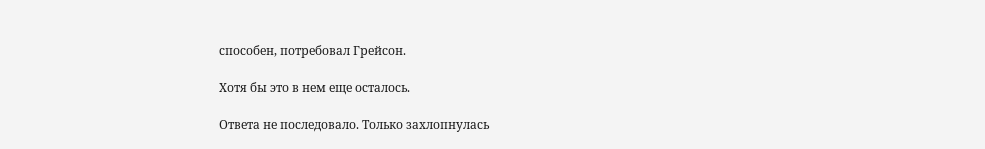способен, потребовал Грейсон.

Хотя бы это в нем еще осталось.

Ответа не последовало. Только захлопнулась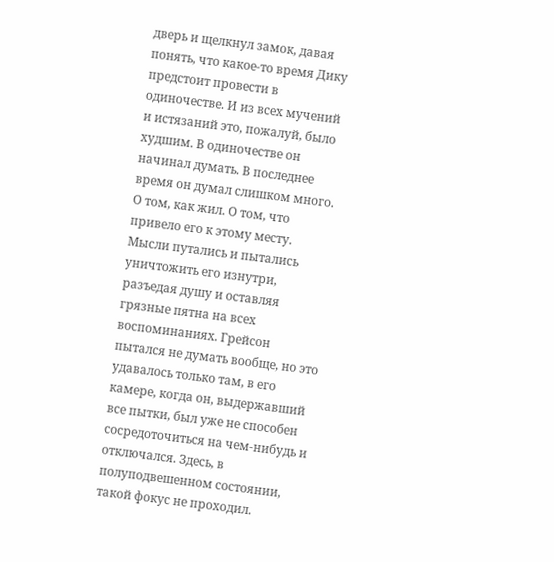дверь и щелкнул замок, давая понять, что какое-то время Дику предстоит провести в одиночестве. И из всех мучений и истязаний это, пожалуй, было худшим. В одиночестве он начинал думать. В последнее время он думал слишком много. О том, как жил. О том, что привело его к этому месту. Мысли путались и пытались уничтожить его изнутри, разъедая душу и оставляя грязные пятна на всех воспоминаниях. Грейсон пытался не думать вообще, но это удавалось только там, в его камере, когда он, выдержавший все пытки, был уже не способен сосредоточиться на чем-нибудь и отключался. Здесь, в полуподвешенном состоянии, такой фокус не проходил.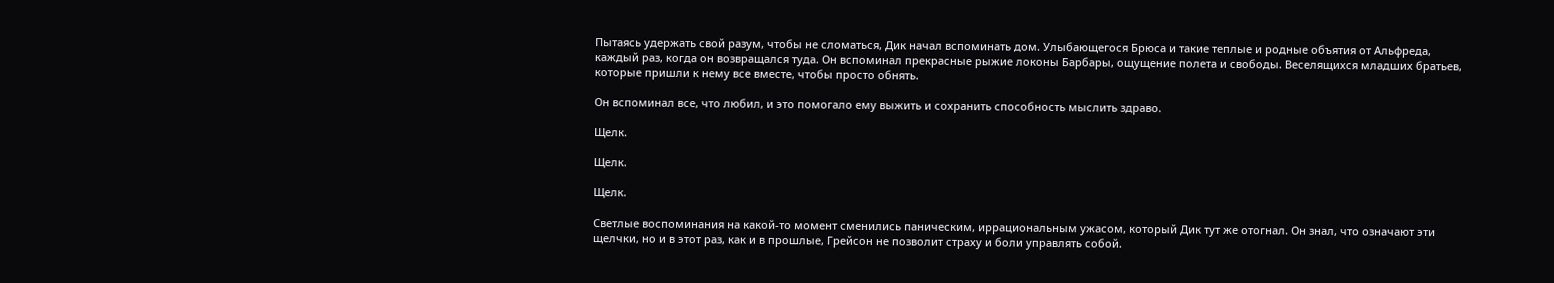Пытаясь удержать свой разум, чтобы не сломаться, Дик начал вспоминать дом. Улыбающегося Брюса и такие теплые и родные объятия от Альфреда, каждый раз, когда он возвращался туда. Он вспоминал прекрасные рыжие локоны Барбары, ощущение полета и свободы. Веселящихся младших братьев, которые пришли к нему все вместе, чтобы просто обнять.

Он вспоминал все, что любил, и это помогало ему выжить и сохранить способность мыслить здраво.

Щелк.

Щелк.

Щелк.

Светлые воспоминания на какой-то момент сменились паническим, иррациональным ужасом, который Дик тут же отогнал. Он знал, что означают эти щелчки, но и в этот раз, как и в прошлые, Грейсон не позволит страху и боли управлять собой.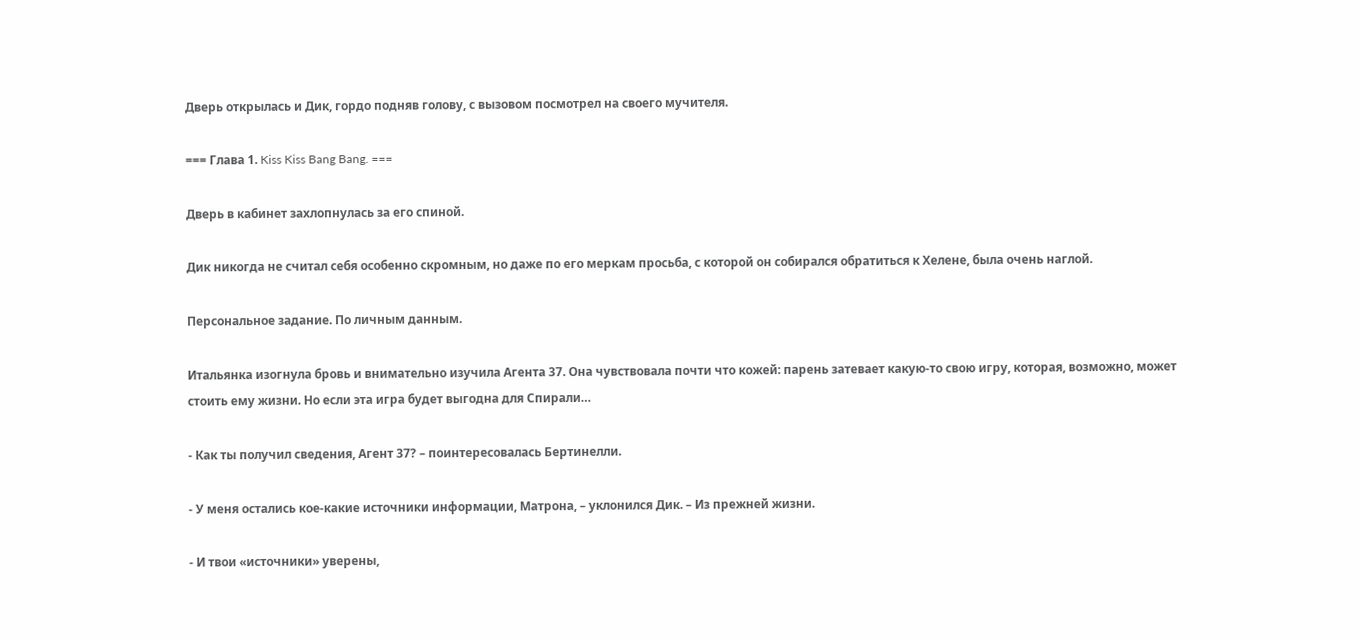Дверь открылась и Дик, гордо подняв голову, с вызовом посмотрел на своего мучителя.

=== Глава 1. Kiss Kiss Bang Bang. ===

Дверь в кабинет захлопнулась за его спиной.

Дик никогда не считал себя особенно скромным, но даже по его меркам просьба, с которой он собирался обратиться к Хелене, была очень наглой.

Персональное задание. По личным данным.

Итальянка изогнула бровь и внимательно изучила Агента 37. Она чувствовала почти что кожей: парень затевает какую-то свою игру, которая, возможно, может стоить ему жизни. Но если эта игра будет выгодна для Спирали…

- Как ты получил сведения, Агент 37? – поинтересовалась Бертинелли.

- У меня остались кое-какие источники информации, Матрона, – уклонился Дик. – Из прежней жизни.

- И твои «источники» уверены,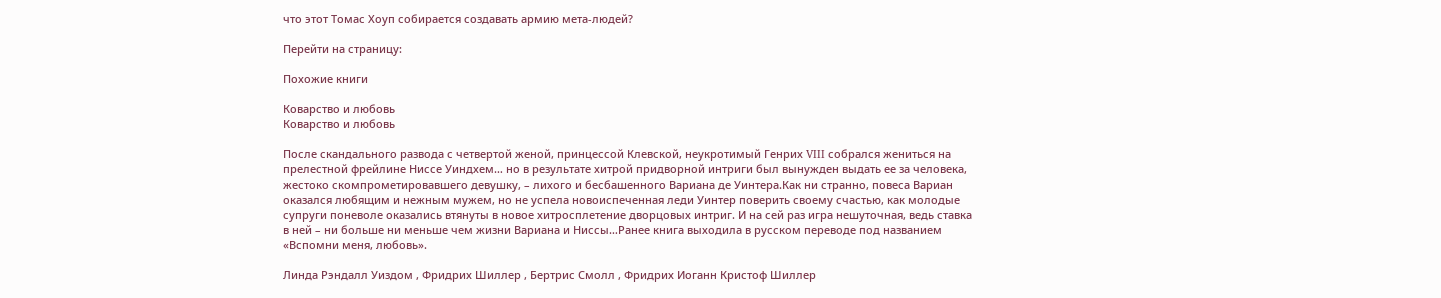что этот Томас Хоуп собирается создавать армию мета-людей?

Перейти на страницу:

Похожие книги

Коварство и любовь
Коварство и любовь

После скандального развода с четвертой женой, принцессой Клевской, неукротимый Генрих VIII собрался жениться на прелестной фрейлине Ниссе Уиндхем… но в результате хитрой придворной интриги был вынужден выдать ее за человека, жестоко скомпрометировавшего девушку, – лихого и бесбашенного Вариана де Уинтера.Как ни странно, повеса Вариан оказался любящим и нежным мужем, но не успела новоиспеченная леди Уинтер поверить своему счастью, как молодые супруги поневоле оказались втянуты в новое хитросплетение дворцовых интриг. И на сей раз игра нешуточная, ведь ставка в ней – ни больше ни меньше чем жизни Вариана и Ниссы…Ранее книга выходила в русском переводе под названием «Вспомни меня, любовь».

Линда Рэндалл Уиздом , Фридрих Шиллер , Бертрис Смолл , Фридрих Иоганн Кристоф Шиллер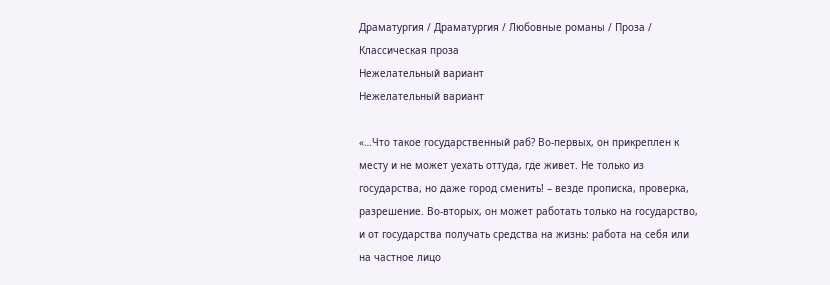Драматургия / Драматургия / Любовные романы / Проза / Классическая проза
Нежелательный вариант
Нежелательный вариант

«…Что такое государственный раб? Во-первых, он прикреплен к месту и не может уехать оттуда, где живет. Не только из государства, но даже город сменить! – везде прописка, проверка, разрешение. Во-вторых, он может работать только на государство, и от государства получать средства на жизнь: работа на себя или на частное лицо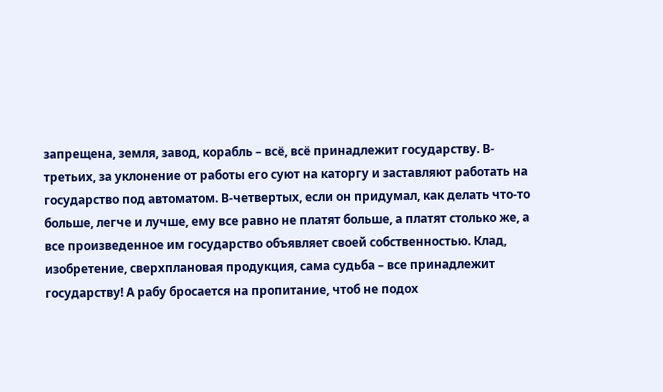запрещена, земля, завод, корабль – всё, всё принадлежит государству. В-третьих, за уклонение от работы его суют на каторгу и заставляют работать на государство под автоматом. В-четвертых, если он придумал, как делать что-то больше, легче и лучше, ему все равно не платят больше, а платят столько же, а все произведенное им государство объявляет своей собственностью. Клад, изобретение, сверхплановая продукция, сама судьба – все принадлежит государству! А рабу бросается на пропитание, чтоб не подох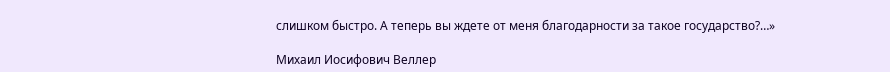слишком быстро. А теперь вы ждете от меня благодарности за такое государство?…»

Михаил Иосифович Веллер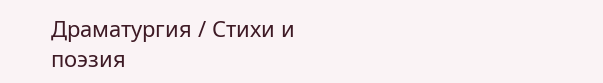Драматургия / Стихи и поэзия